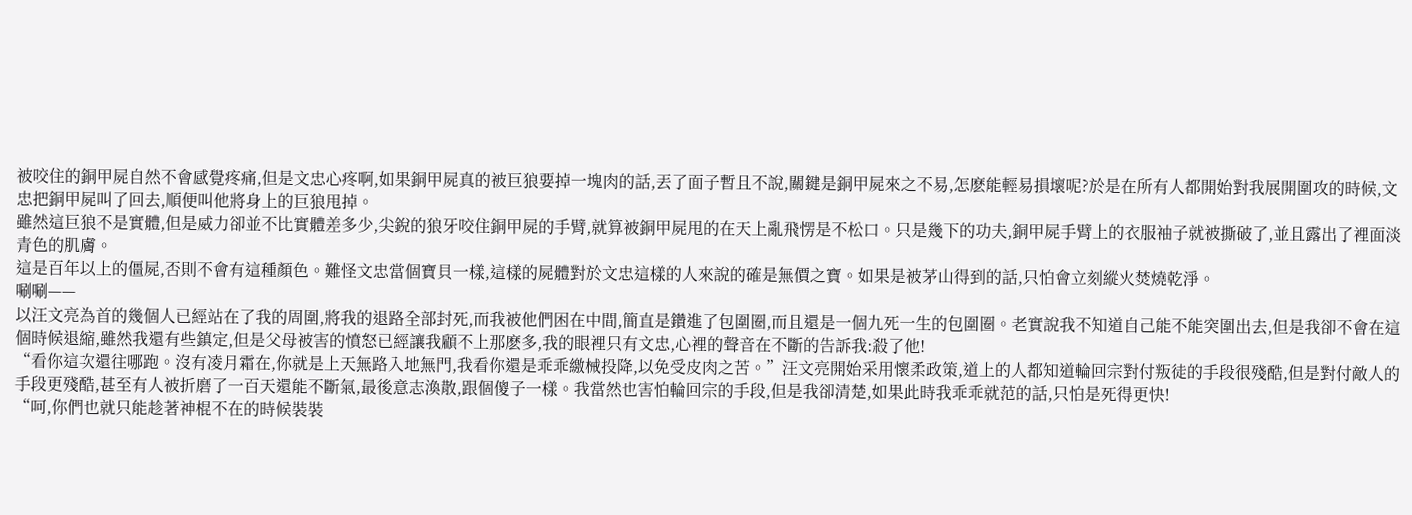被咬住的銅甲屍自然不會感覺疼痛,但是文忠心疼啊,如果銅甲屍真的被巨狼要掉一塊肉的話,丟了面子暫且不說,關鍵是銅甲屍來之不易,怎麽能輕易損壞呢?於是在所有人都開始對我展開圍攻的時候,文忠把銅甲屍叫了回去,順便叫他將身上的巨狼甩掉。
雖然這巨狼不是實體,但是威力卻並不比實體差多少,尖銳的狼牙咬住銅甲屍的手臂,就算被銅甲屍甩的在天上亂飛愣是不松口。只是幾下的功夫,銅甲屍手臂上的衣服袖子就被撕破了,並且露出了裡面淡青色的肌膚。
這是百年以上的僵屍,否則不會有這種顏色。難怪文忠當個寶貝一樣,這樣的屍體對於文忠這樣的人來說的確是無價之寶。如果是被茅山得到的話,只怕會立刻縱火焚燒乾淨。
唰唰——
以汪文亮為首的幾個人已經站在了我的周圍,將我的退路全部封死,而我被他們困在中間,簡直是鑽進了包圍圈,而且還是一個九死一生的包圍圈。老實說我不知道自己能不能突圍出去,但是我卻不會在這個時候退縮,雖然我還有些鎮定,但是父母被害的憤怒已經讓我顧不上那麽多,我的眼裡只有文忠,心裡的聲音在不斷的告訴我:殺了他!
“看你這次還往哪跑。沒有凌月霜在,你就是上天無路入地無門,我看你還是乖乖繳械投降,以免受皮肉之苦。”汪文亮開始采用懷柔政策,道上的人都知道輪回宗對付叛徒的手段很殘酷,但是對付敵人的手段更殘酷,甚至有人被折磨了一百天還能不斷氣,最後意志渙散,跟個傻子一樣。我當然也害怕輪回宗的手段,但是我卻清楚,如果此時我乖乖就范的話,只怕是死得更快!
“呵,你們也就只能趁著神棍不在的時候裝裝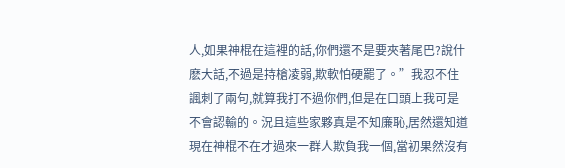人,如果神棍在這裡的話,你們還不是要夾著尾巴?說什麽大話,不過是持槍凌弱,欺軟怕硬罷了。”我忍不住諷刺了兩句,就算我打不過你們,但是在口頭上我可是不會認輸的。況且這些家夥真是不知廉恥,居然還知道現在神棍不在才過來一群人欺負我一個,當初果然沒有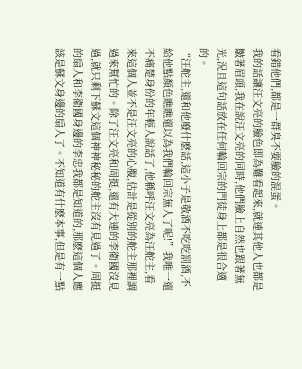看錯他們,都是一群臭不要臉的混蛋。
我的話讓汪文亮的臉色即為難看起來,就連其他人也都是皺著眉頭,我在說汪文亮的同時,他們臉上自然也跟著無光,況且這句話放在任何輪回宗的門徒身上都是很合適的。
“汪舵主,還和他廢什麽話,這小子是敬酒不吃吃罰酒,不給他點顏色瞧瞧還以為我們輪回宗無人了呢!”我唯一還不痛楚身份的年輕人說話了,他稱呼汪文亮為汪舵主,看來這個人並不是汪文亮的心腹,估計是從別的舵主那裡調過來幫忙的。除了汪文亮和周挺,還有大連的李衛國沒見過,就只剩下蘇文這個神神秘秘的舵主沒有見過了。周挺的扇人和李衛國身邊的李忠我都是知道的,那麽這個人應該是蘇文身邊的扇人了。不知道有什麽本事,但是有一點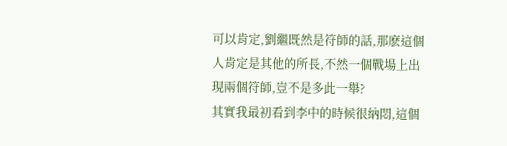可以肯定,劉繼既然是符師的話,那麽這個人肯定是其他的所長,不然一個戰場上出現兩個符師,豈不是多此一舉?
其實我最初看到李中的時候很納悶,這個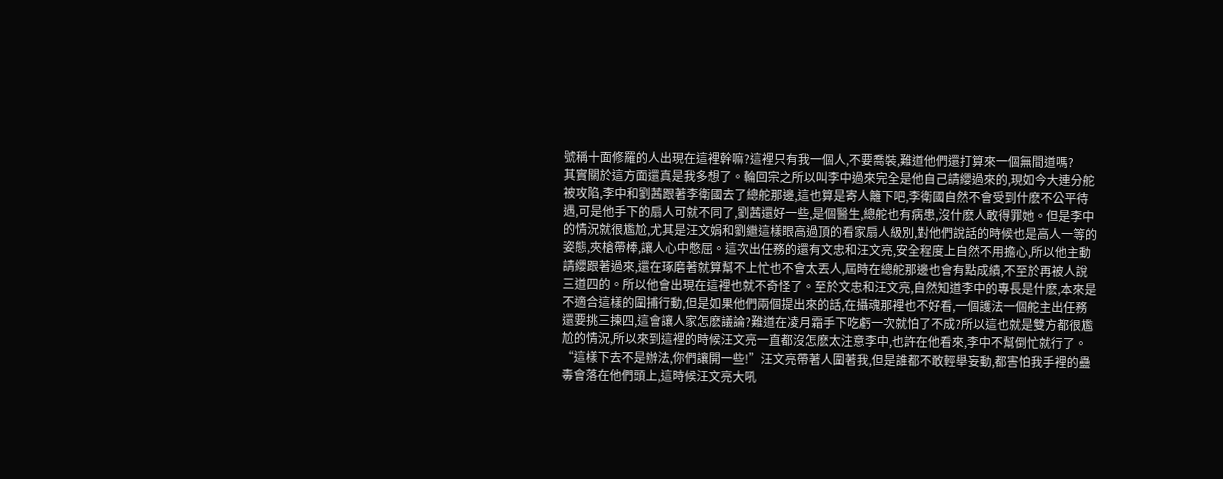號稱十面修羅的人出現在這裡幹嘛?這裡只有我一個人,不要喬裝,難道他們還打算來一個無間道嗎?
其實關於這方面還真是我多想了。輪回宗之所以叫李中過來完全是他自己請纓過來的,現如今大連分舵被攻陷,李中和劉茜跟著李衛國去了總舵那邊,這也算是寄人籬下吧,李衛國自然不會受到什麽不公平待遇,可是他手下的扇人可就不同了,劉茜還好一些,是個醫生,總舵也有病患,沒什麽人敢得罪她。但是李中的情況就很尷尬,尤其是汪文娟和劉繼這樣眼高過頂的看家扇人級別,對他們說話的時候也是高人一等的姿態,夾槍帶棒,讓人心中憋屈。這次出任務的還有文忠和汪文亮,安全程度上自然不用擔心,所以他主動請纓跟著過來,還在琢磨著就算幫不上忙也不會太丟人,屆時在總舵那邊也會有點成績,不至於再被人說三道四的。所以他會出現在這裡也就不奇怪了。至於文忠和汪文亮,自然知道李中的專長是什麽,本來是不適合這樣的圍捕行動,但是如果他們兩個提出來的話,在攝魂那裡也不好看,一個護法一個舵主出任務還要挑三揀四,這會讓人家怎麽議論?難道在凌月霜手下吃虧一次就怕了不成?所以這也就是雙方都很尷尬的情況,所以來到這裡的時候汪文亮一直都沒怎麽太注意李中,也許在他看來,李中不幫倒忙就行了。
“這樣下去不是辦法,你們讓開一些!”汪文亮帶著人圍著我,但是誰都不敢輕舉妄動,都害怕我手裡的蠱毒會落在他們頭上,這時候汪文亮大吼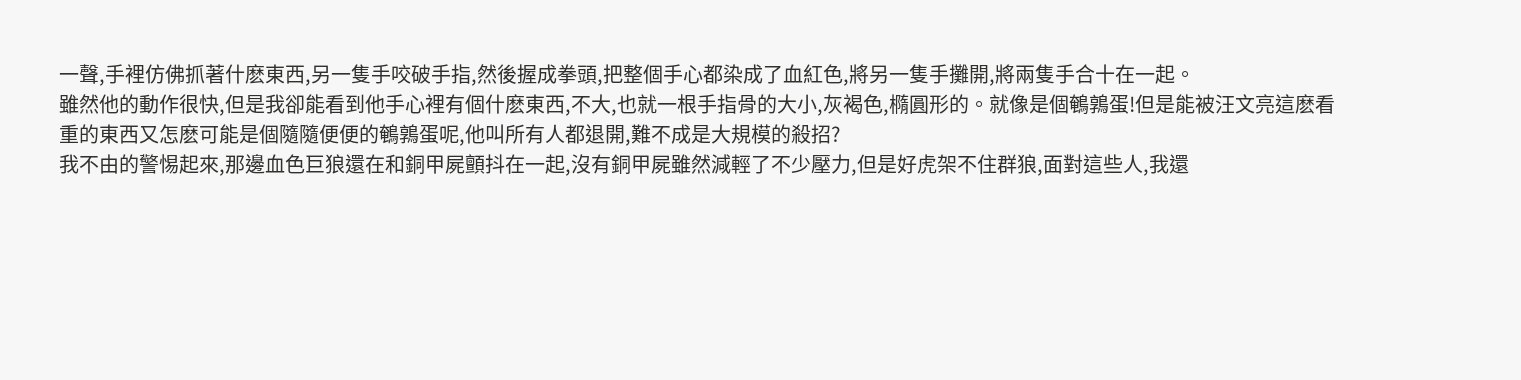一聲,手裡仿佛抓著什麽東西,另一隻手咬破手指,然後握成拳頭,把整個手心都染成了血紅色,將另一隻手攤開,將兩隻手合十在一起。
雖然他的動作很快,但是我卻能看到他手心裡有個什麽東西,不大,也就一根手指骨的大小,灰褐色,橢圓形的。就像是個鵪鶉蛋!但是能被汪文亮這麽看重的東西又怎麽可能是個隨隨便便的鵪鶉蛋呢,他叫所有人都退開,難不成是大規模的殺招?
我不由的警惕起來,那邊血色巨狼還在和銅甲屍顫抖在一起,沒有銅甲屍雖然減輕了不少壓力,但是好虎架不住群狼,面對這些人,我還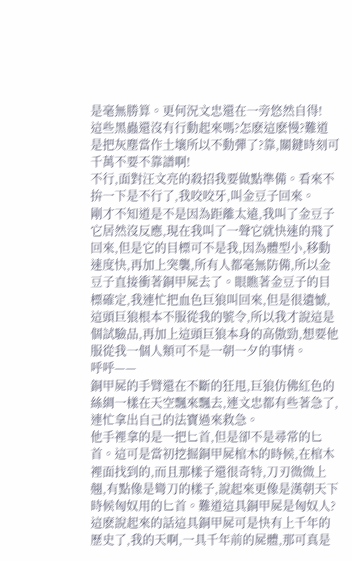是毫無勝算。更何況文忠還在一旁悠然自得!
這些黑蟲還沒有行動起來嗎?怎麽這麽慢?難道是把灰塵當作土壤所以不動彈了?靠,關鍵時刻可千萬不要不靠譜啊!
不行,面對汪文亮的殺招我要做點準備。看來不拚一下是不行了,我咬咬牙,叫金豆子回來。
剛才不知道是不是因為距離太遠,我叫了金豆子它居然沒反應,現在我叫了一聲它就快速的飛了回來,但是它的目標可不是我,因為體型小,移動速度快,再加上突襲,所有人都毫無防備,所以金豆子直接衝著銅甲屍去了。眼瞧著金豆子的目標確定,我連忙把血色巨狼叫回來,但是很遺憾,這頭巨狼根本不服從我的號令,所以我才說這是個試驗品,再加上這頭巨狼本身的高傲勁,想要他服從我一個人類可不是一朝一夕的事情。
呼呼——
銅甲屍的手臂還在不斷的狂甩,巨狼仿佛紅色的絲綢一樣在天空飄來飄去,連文忠都有些著急了,連忙拿出自己的法寶過來救急。
他手裡拿的是一把匕首,但是卻不是尋常的匕首。這可是當初挖掘銅甲屍棺木的時候,在棺木裡面找到的,而且那樣子還很奇特,刀刃微微上翹,有點像是彎刀的樣子,說起來更像是漢朝天下時候匈奴用的匕首。難道這具銅甲屍是匈奴人?這麽說起來的話這具銅甲屍可是快有上千年的歷史了,我的天啊,一具千年前的屍體,那可真是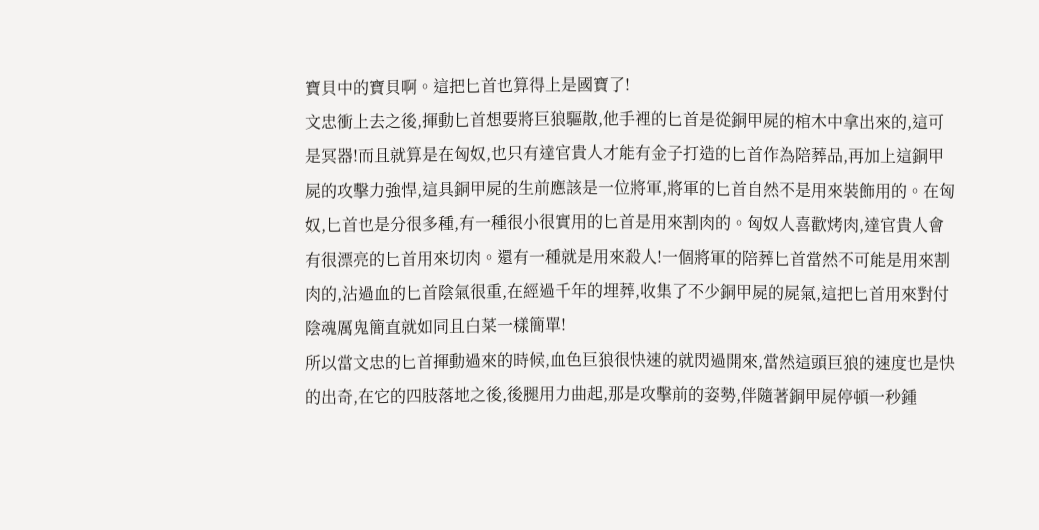寶貝中的寶貝啊。這把匕首也算得上是國寶了!
文忠衝上去之後,揮動匕首想要將巨狼驅散,他手裡的匕首是從銅甲屍的棺木中拿出來的,這可是冥器!而且就算是在匈奴,也只有達官貴人才能有金子打造的匕首作為陪葬品,再加上這銅甲屍的攻擊力強悍,這具銅甲屍的生前應該是一位將軍,將軍的匕首自然不是用來裝飾用的。在匈奴,匕首也是分很多種,有一種很小很實用的匕首是用來割肉的。匈奴人喜歡烤肉,達官貴人會有很漂亮的匕首用來切肉。還有一種就是用來殺人!一個將軍的陪葬匕首當然不可能是用來割肉的,沾過血的匕首陰氣很重,在經過千年的埋葬,收集了不少銅甲屍的屍氣,這把匕首用來對付陰魂厲鬼簡直就如同且白菜一樣簡單!
所以當文忠的匕首揮動過來的時候,血色巨狼很快速的就閃過開來,當然這頭巨狼的速度也是快的出奇,在它的四肢落地之後,後腿用力曲起,那是攻擊前的姿勢,伴隨著銅甲屍停頓一秒鍾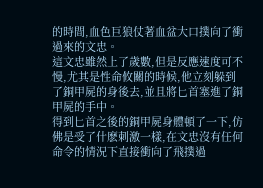的時間,血色巨狼仗著血盆大口撲向了衝過來的文忠。
這文忠雖然上了歲數,但是反應速度可不慢,尤其是性命攸關的時候,他立刻躲到了銅甲屍的身後去,並且將匕首塞進了銅甲屍的手中。
得到匕首之後的銅甲屍身體頓了一下,仿佛是受了什麽刺激一樣,在文忠沒有任何命令的情況下直接衝向了飛撲過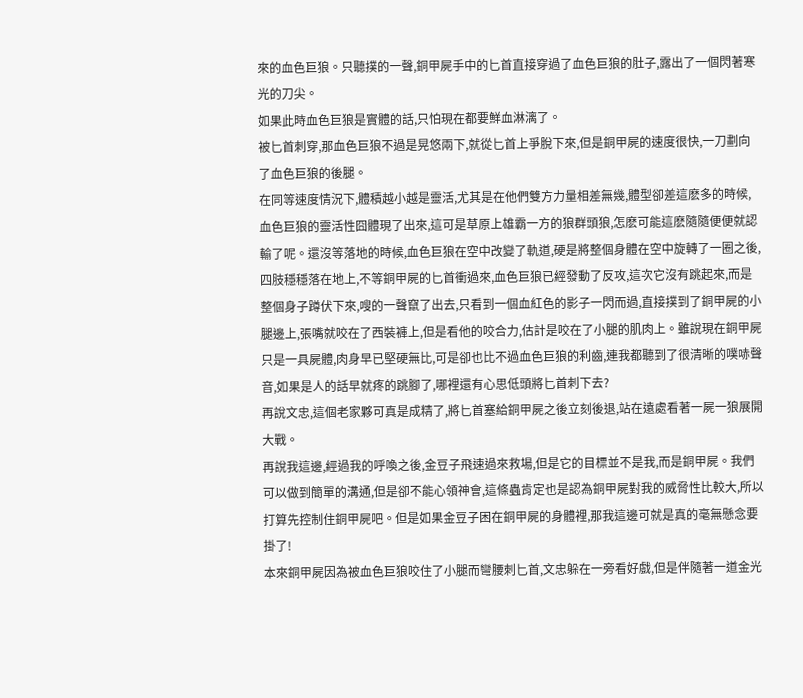來的血色巨狼。只聽撲的一聲,銅甲屍手中的匕首直接穿過了血色巨狼的肚子,露出了一個閃著寒光的刀尖。
如果此時血色巨狼是實體的話,只怕現在都要鮮血淋漓了。
被匕首刺穿,那血色巨狼不過是晃悠兩下,就從匕首上爭脫下來,但是銅甲屍的速度很快,一刀劃向了血色巨狼的後腿。
在同等速度情況下,體積越小越是靈活,尤其是在他們雙方力量相差無幾,體型卻差這麽多的時候,血色巨狼的靈活性囧體現了出來,這可是草原上雄霸一方的狼群頭狼,怎麽可能這麽隨隨便便就認輸了呢。還沒等落地的時候,血色巨狼在空中改變了軌道,硬是將整個身體在空中旋轉了一圈之後,四肢穩穩落在地上,不等銅甲屍的匕首衝過來,血色巨狼已經發動了反攻,這次它沒有跳起來,而是整個身子蹲伏下來,嗖的一聲竄了出去,只看到一個血紅色的影子一閃而過,直接撲到了銅甲屍的小腿邊上,張嘴就咬在了西裝褲上,但是看他的咬合力,估計是咬在了小腿的肌肉上。雖說現在銅甲屍只是一具屍體,肉身早已堅硬無比,可是卻也比不過血色巨狼的利齒,連我都聽到了很清晰的噗哧聲音,如果是人的話早就疼的跳腳了,哪裡還有心思低頭將匕首刺下去?
再說文忠,這個老家夥可真是成精了,將匕首塞給銅甲屍之後立刻後退,站在遠處看著一屍一狼展開大戰。
再說我這邊,經過我的呼喚之後,金豆子飛速過來救場,但是它的目標並不是我,而是銅甲屍。我們可以做到簡單的溝通,但是卻不能心領神會,這條蟲肯定也是認為銅甲屍對我的威脅性比較大,所以打算先控制住銅甲屍吧。但是如果金豆子困在銅甲屍的身體裡,那我這邊可就是真的毫無懸念要掛了!
本來銅甲屍因為被血色巨狼咬住了小腿而彎腰刺匕首,文忠躲在一旁看好戲,但是伴隨著一道金光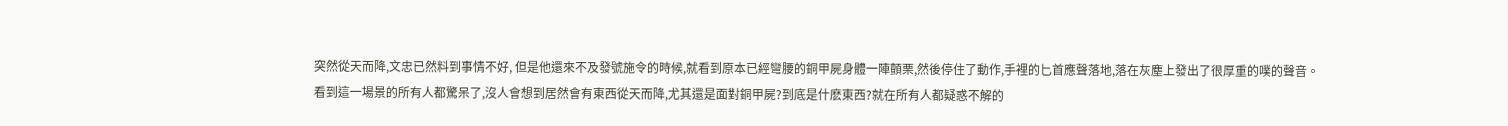突然從天而降,文忠已然料到事情不好, 但是他還來不及發號施令的時候,就看到原本已經彎腰的銅甲屍身體一陣顫栗,然後停住了動作,手裡的匕首應聲落地,落在灰塵上發出了很厚重的噗的聲音。
看到這一場景的所有人都驚呆了,沒人會想到居然會有東西從天而降,尤其還是面對銅甲屍?到底是什麽東西?就在所有人都疑惑不解的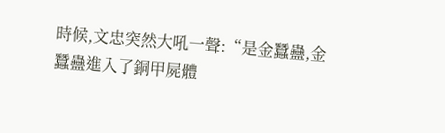時候,文忠突然大吼一聲:“是金蠶蠱,金蠶蠱進入了銅甲屍體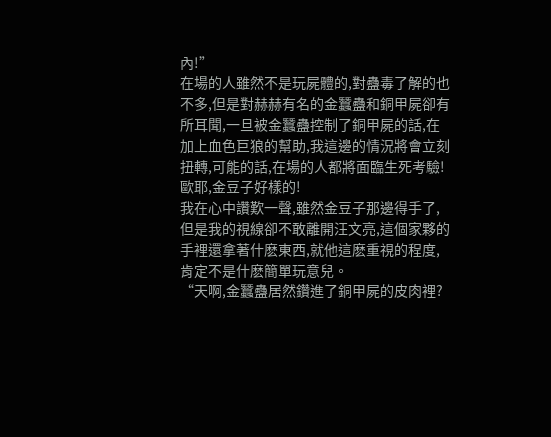內!”
在場的人雖然不是玩屍體的,對蠱毒了解的也不多,但是對赫赫有名的金蠶蠱和銅甲屍卻有所耳聞,一旦被金蠶蠱控制了銅甲屍的話,在加上血色巨狼的幫助,我這邊的情況將會立刻扭轉,可能的話,在場的人都將面臨生死考驗!
歐耶,金豆子好樣的!
我在心中讚歎一聲,雖然金豆子那邊得手了,但是我的視線卻不敢離開汪文亮,這個家夥的手裡還拿著什麽東西,就他這麽重視的程度,肯定不是什麽簡單玩意兒。
“天啊,金蠶蠱居然鑽進了銅甲屍的皮肉裡?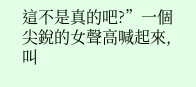這不是真的吧?”一個尖銳的女聲高喊起來,叫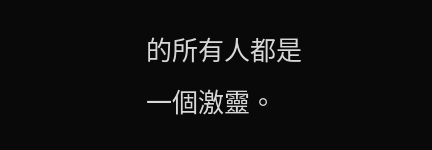的所有人都是一個激靈。